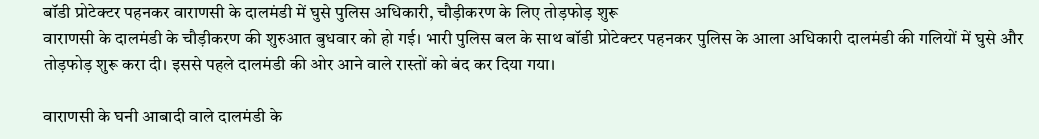बॉडी प्रोटेक्टर पहनकर वाराणसी के दालमंडी में घुसे पुलिस अधिकारी, चौड़ीकरण के लिए तोड़फोड़ शुरू
वाराणसी के दालमंडी के चौड़ीकरण की शुरुआत बुधवार को हो गई। भारी पुलिस बल के साथ बॉडी प्रोटेक्टर पहनकर पुलिस के आला अधिकारी दालमंडी की गलियों में घुसे और तोड़फोड़ शुरू करा दी। इससे पहले दालमंडी की ओर आने वाले रास्तों को बंद कर दिया गया।

वाराणसी के घनी आबादी वाले दालमंडी के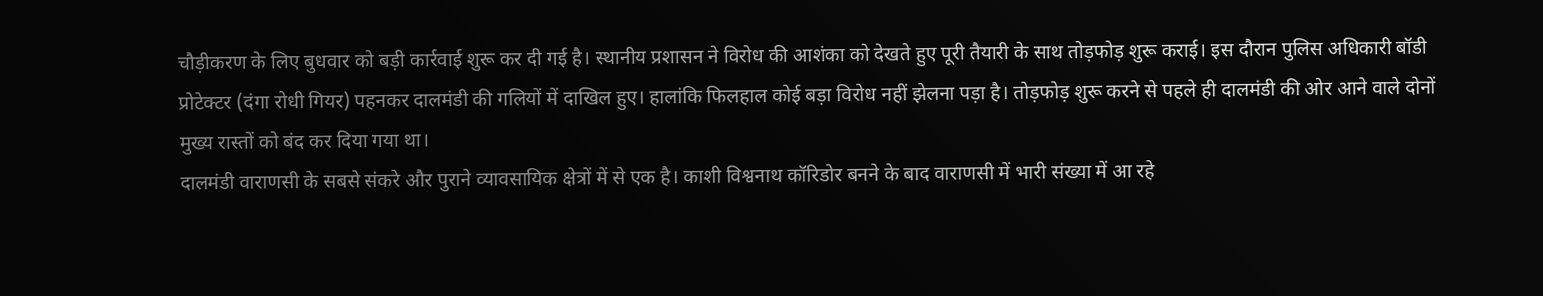चौड़ीकरण के लिए बुधवार को बड़ी कार्रवाई शुरू कर दी गई है। स्थानीय प्रशासन ने विरोध की आशंका को देखते हुए पूरी तैयारी के साथ तोड़फोड़ शुरू कराई। इस दौरान पुलिस अधिकारी बॉडी प्रोटेक्टर (दंगा रोधी गियर) पहनकर दालमंडी की गलियों में दाखिल हुए। हालांकि फिलहाल कोई बड़ा विरोध नहीं झेलना पड़ा है। तोड़फोड़ शुरू करने से पहले ही दालमंडी की ओर आने वाले दोनों मुख्य रास्तों को बंद कर दिया गया था।
दालमंडी वाराणसी के सबसे संकरे और पुराने व्यावसायिक क्षेत्रों में से एक है। काशी विश्वनाथ कॉरिडोर बनने के बाद वाराणसी में भारी संख्या में आ रहे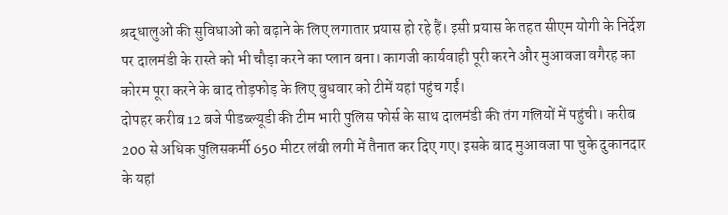श्रद्धालुओं की सुविधाओं को बढ़ाने के लिए लगातार प्रयास हो रहे हैं। इसी प्रयास के तहत सीएम योगी के निर्देश पर दालमंडी के रास्ते को भी चौड़ा करने का प्लान बना। कागजी कार्यवाही पूरी करने और मुआवजा वगैरह का कोरम पूरा करने के बाद तोड़फोड़ के लिए बुधवार को टीमें यहां पहुंच गईं।
दोपहर करीब 12 बजे पीडब्ल्यूडी की टीम भारी पुलिस फोर्स के साथ दालमंडी की तंग गलियों में पहुंची। करीब 200 से अधिक पुलिसकर्मी 650 मीटर लंबी लगी में तैनात कर दिए गए। इसके बाद मुआवजा पा चुके दुकानदार के यहां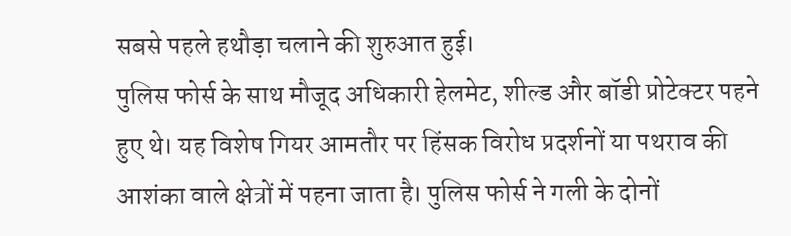सबसे पहले हथौड़ा चलाने की शुरुआत हुई।
पुलिस फोर्स के साथ मौजूद अधिकारी हेलमेट, शील्ड और बॉडी प्रोटेक्टर पहने हुए थे। यह विशेष गियर आमतौर पर हिंसक विरोध प्रदर्शनों या पथराव की आशंका वाले क्षेत्रों में पहना जाता है। पुलिस फोर्स ने गली के दोनों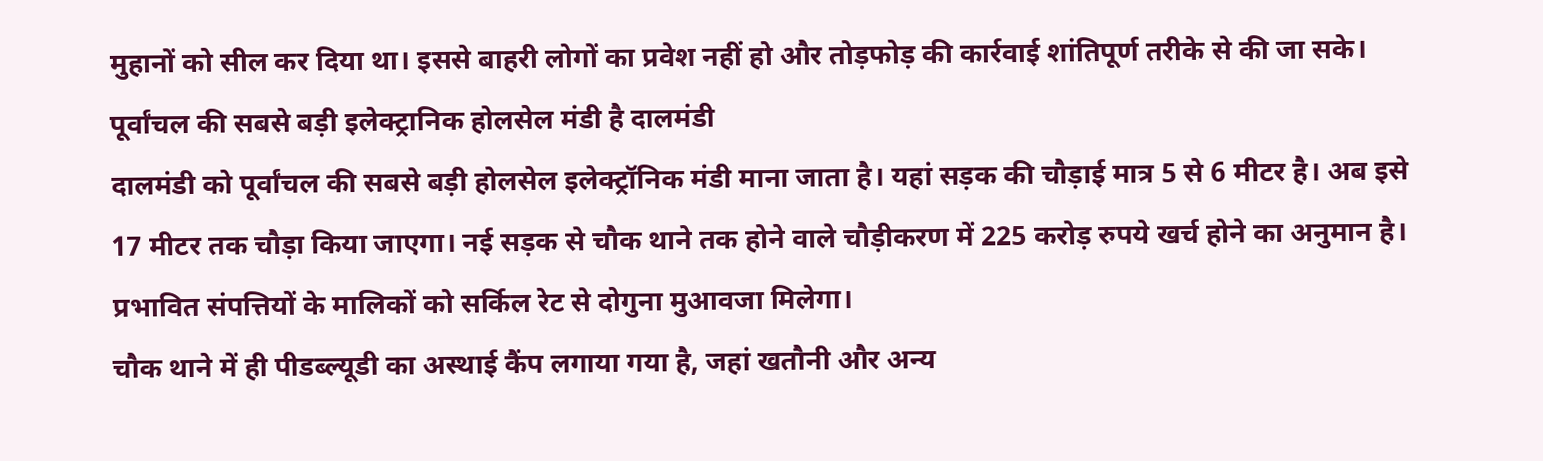मुहानों को सील कर दिया था। इससे बाहरी लोगों का प्रवेश नहीं हो और तोड़फोड़ की कार्रवाई शांतिपूर्ण तरीके से की जा सके।
पूर्वांचल की सबसे बड़ी इलेक्ट्रानिक होलसेल मंडी है दालमंडी
दालमंडी को पूर्वांचल की सबसे बड़ी होलसेल इलेक्ट्रॉनिक मंडी माना जाता है। यहां सड़क की चौड़ाई मात्र 5 से 6 मीटर है। अब इसे 17 मीटर तक चौड़ा किया जाएगा। नई सड़क से चौक थाने तक होने वाले चौड़ीकरण में 225 करोड़ रुपये खर्च होने का अनुमान है। प्रभावित संपत्तियों के मालिकों को सर्किल रेट से दोगुना मुआवजा मिलेगा।
चौक थाने में ही पीडब्ल्यूडी का अस्थाई कैंप लगाया गया है, जहां खतौनी और अन्य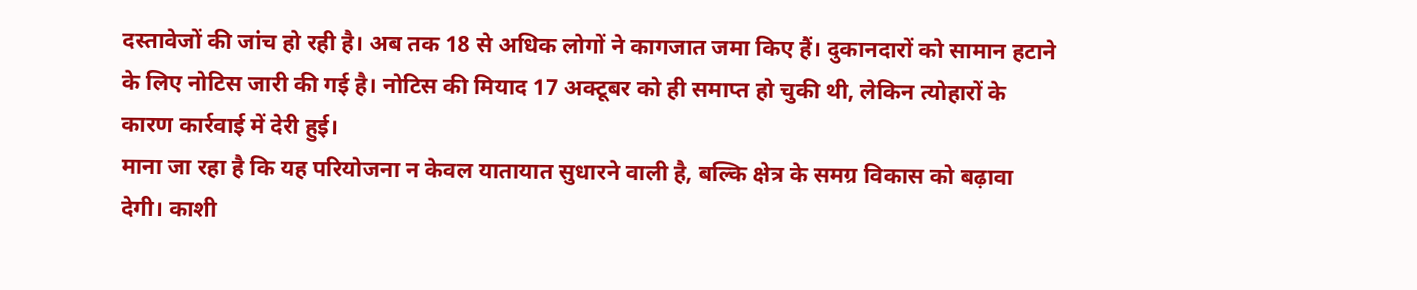दस्तावेजों की जांच हो रही है। अब तक 18 से अधिक लोगों ने कागजात जमा किए हैं। दुकानदारों को सामान हटाने के लिए नोटिस जारी की गई है। नोटिस की मियाद 17 अक्टूबर को ही समाप्त हो चुकी थी, लेकिन त्योहारों के कारण कार्रवाई में देरी हुई।
माना जा रहा है कि यह परियोजना न केवल यातायात सुधारने वाली है, बल्कि क्षेत्र के समग्र विकास को बढ़ावा देगी। काशी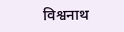विश्वनाथ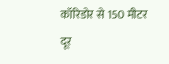कॉरिडोर से 150 मीटर दूर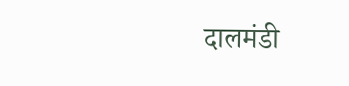दालमंडी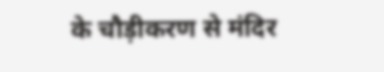के चौड़ीकरण से मंदिर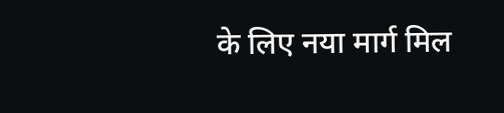के लिए नया मार्ग मिल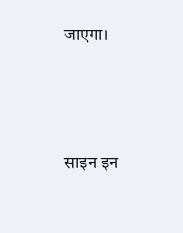जाएगा।




साइन इन